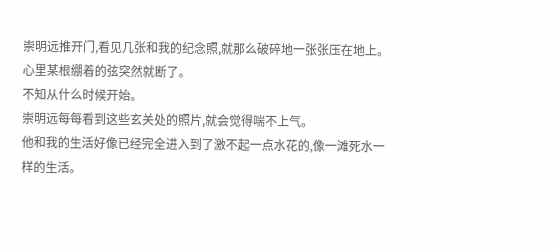崇明远推开门,看见几张和我的纪念照,就那么破碎地一张张压在地上。
心里某根绷着的弦突然就断了。
不知从什么时候开始。
崇明远每每看到这些玄关处的照片,就会觉得喘不上气。
他和我的生活好像已经完全进入到了激不起一点水花的,像一滩死水一样的生活。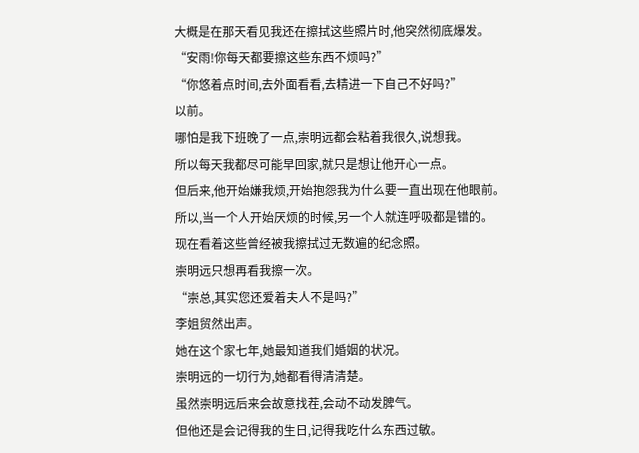大概是在那天看见我还在擦拭这些照片时,他突然彻底爆发。
“安雨!你每天都要擦这些东西不烦吗?”
“你悠着点时间,去外面看看,去精进一下自己不好吗?”
以前。
哪怕是我下班晚了一点,崇明远都会粘着我很久,说想我。
所以每天我都尽可能早回家,就只是想让他开心一点。
但后来,他开始嫌我烦,开始抱怨我为什么要一直出现在他眼前。
所以,当一个人开始厌烦的时候,另一个人就连呼吸都是错的。
现在看着这些曾经被我擦拭过无数遍的纪念照。
崇明远只想再看我擦一次。
“崇总,其实您还爱着夫人不是吗?”
李姐贸然出声。
她在这个家七年,她最知道我们婚姻的状况。
崇明远的一切行为,她都看得清清楚。
虽然崇明远后来会故意找茬,会动不动发脾气。
但他还是会记得我的生日,记得我吃什么东西过敏。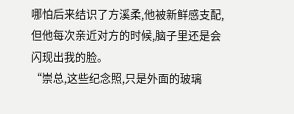哪怕后来结识了方溪柔,他被新鲜感支配,但他每次亲近对方的时候,脑子里还是会闪现出我的脸。
“崇总,这些纪念照,只是外面的玻璃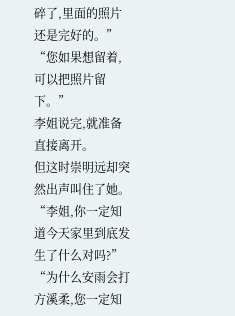碎了,里面的照片还是完好的。”
“您如果想留着,可以把照片留下。”
李姐说完,就准备直接离开。
但这时崇明远却突然出声叫住了她。
“李姐,你一定知道今天家里到底发生了什么对吗?”
“为什么安雨会打方溪柔,您一定知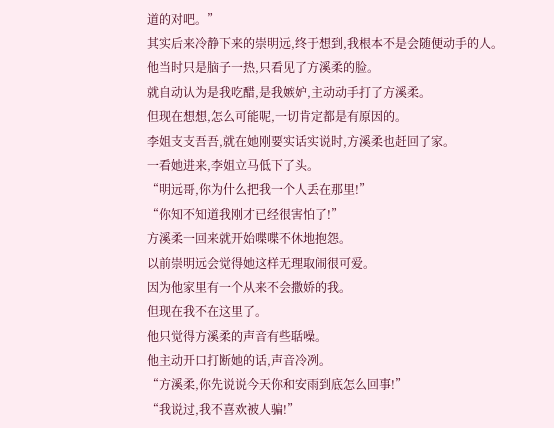道的对吧。”
其实后来冷静下来的崇明远,终于想到,我根本不是会随便动手的人。
他当时只是脑子一热,只看见了方溪柔的脸。
就自动认为是我吃醋,是我嫉妒,主动动手打了方溪柔。
但现在想想,怎么可能呢,一切肯定都是有原因的。
李姐支支吾吾,就在她刚要实话实说时,方溪柔也赶回了家。
一看她进来,李姐立马低下了头。
“明远哥,你为什么把我一个人丢在那里!”
“你知不知道我刚才已经很害怕了!”
方溪柔一回来就开始喋喋不休地抱怨。
以前崇明远会觉得她这样无理取闹很可爱。
因为他家里有一个从来不会撒娇的我。
但现在我不在这里了。
他只觉得方溪柔的声音有些聒噪。
他主动开口打断她的话,声音冷冽。
“方溪柔,你先说说今天你和安雨到底怎么回事!”
“我说过,我不喜欢被人骗!”